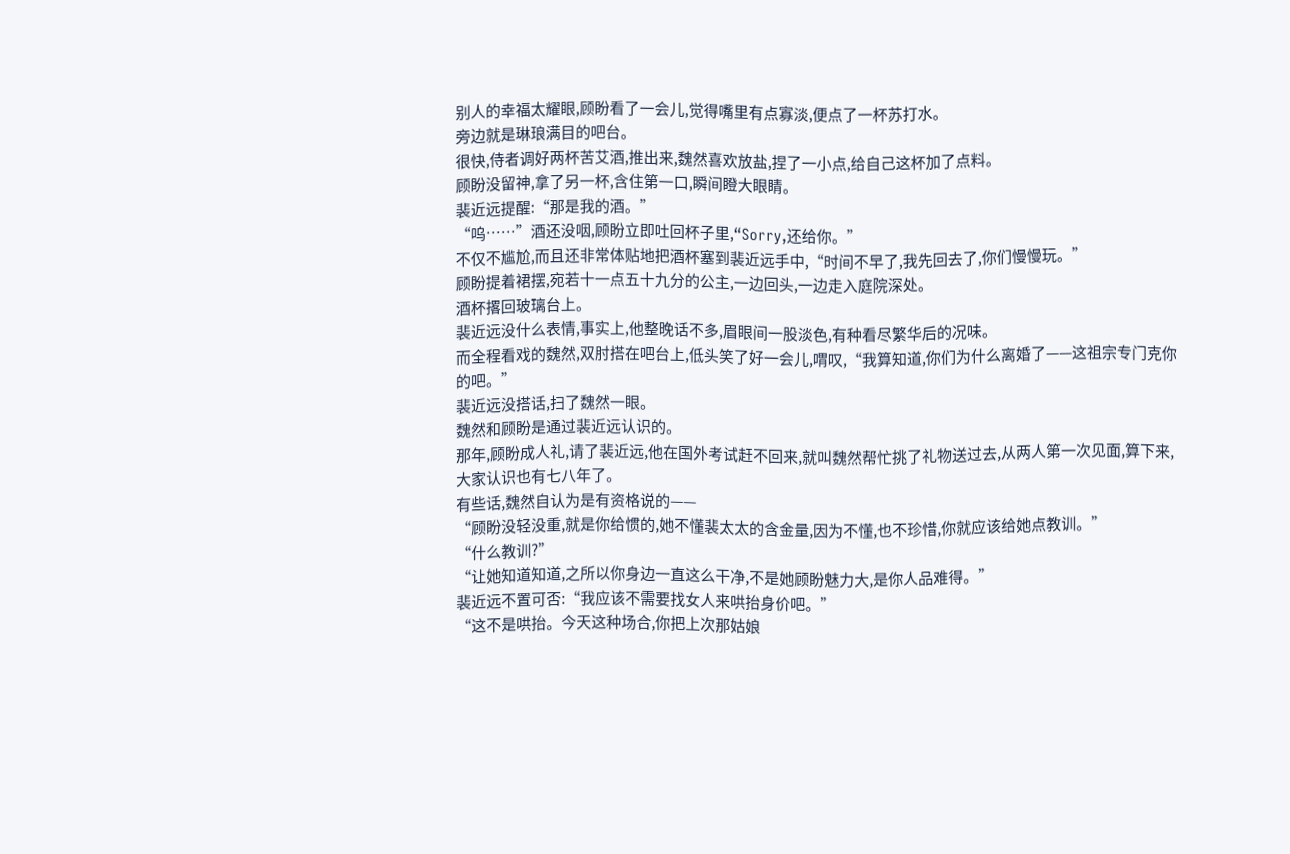别人的幸福太耀眼,顾盼看了一会儿,觉得嘴里有点寡淡,便点了一杯苏打水。
旁边就是琳琅满目的吧台。
很快,侍者调好两杯苦艾酒,推出来,魏然喜欢放盐,捏了一小点,给自己这杯加了点料。
顾盼没留神,拿了另一杯,含住第一口,瞬间瞪大眼睛。
裴近远提醒:“那是我的酒。”
“呜……”酒还没咽,顾盼立即吐回杯子里,“Sorry,还给你。”
不仅不尴尬,而且还非常体贴地把酒杯塞到裴近远手中,“时间不早了,我先回去了,你们慢慢玩。”
顾盼提着裙摆,宛若十一点五十九分的公主,一边回头,一边走入庭院深处。
酒杯撂回玻璃台上。
裴近远没什么表情,事实上,他整晚话不多,眉眼间一股淡色,有种看尽繁华后的况味。
而全程看戏的魏然,双肘搭在吧台上,低头笑了好一会儿,喟叹,“我算知道,你们为什么离婚了——这祖宗专门克你的吧。”
裴近远没搭话,扫了魏然一眼。
魏然和顾盼是通过裴近远认识的。
那年,顾盼成人礼,请了裴近远,他在国外考试赶不回来,就叫魏然帮忙挑了礼物送过去,从两人第一次见面,算下来,大家认识也有七八年了。
有些话,魏然自认为是有资格说的——
“顾盼没轻没重,就是你给惯的,她不懂裴太太的含金量,因为不懂,也不珍惜,你就应该给她点教训。”
“什么教训?”
“让她知道知道,之所以你身边一直这么干净,不是她顾盼魅力大,是你人品难得。”
裴近远不置可否:“我应该不需要找女人来哄抬身价吧。”
“这不是哄抬。今天这种场合,你把上次那姑娘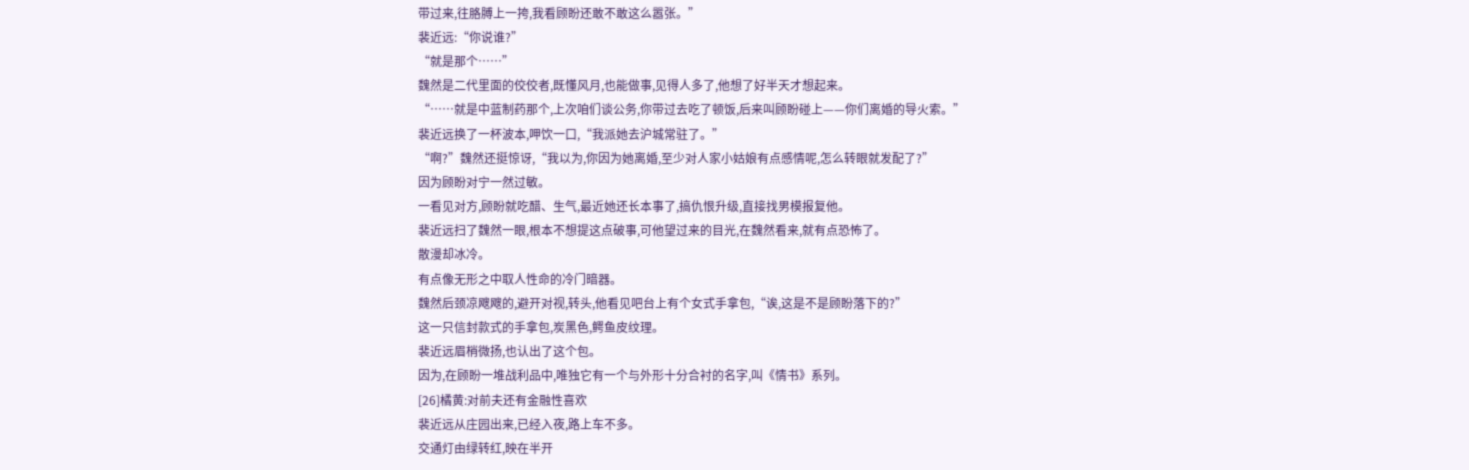带过来,往胳膊上一挎,我看顾盼还敢不敢这么嚣张。”
裴近远:“你说谁?”
“就是那个……”
魏然是二代里面的佼佼者,既懂风月,也能做事,见得人多了,他想了好半天才想起来。
“……就是中蓝制药那个,上次咱们谈公务,你带过去吃了顿饭,后来叫顾盼碰上——你们离婚的导火索。”
裴近远换了一杯波本,呷饮一口,“我派她去沪城常驻了。”
“啊?”魏然还挺惊讶,“我以为,你因为她离婚,至少对人家小姑娘有点感情呢,怎么转眼就发配了?”
因为顾盼对宁一然过敏。
一看见对方,顾盼就吃醋、生气,最近她还长本事了,搞仇恨升级,直接找男模报复他。
裴近远扫了魏然一眼,根本不想提这点破事,可他望过来的目光,在魏然看来,就有点恐怖了。
散漫却冰冷。
有点像无形之中取人性命的冷门暗器。
魏然后颈凉飕飕的,避开对视,转头,他看见吧台上有个女式手拿包,“诶,这是不是顾盼落下的?”
这一只信封款式的手拿包,炭黑色,鳄鱼皮纹理。
裴近远眉梢微扬,也认出了这个包。
因为,在顾盼一堆战利品中,唯独它有一个与外形十分合衬的名字,叫《情书》系列。
[26]橘黄:对前夫还有金融性喜欢
裴近远从庄园出来,已经入夜,路上车不多。
交通灯由绿转红,映在半开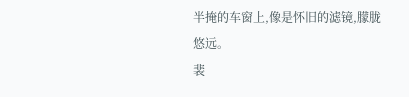半掩的车窗上,像是怀旧的滤镜,朦胧悠远。
裴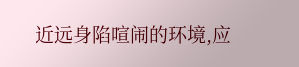近远身陷喧闹的环境,应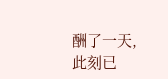酬了一天,此刻已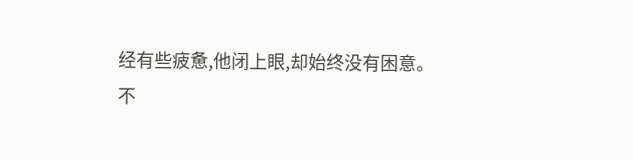经有些疲惫,他闭上眼,却始终没有困意。
不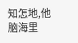知怎地,他脑海里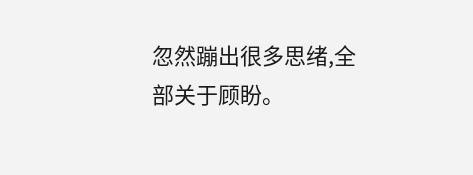忽然蹦出很多思绪,全部关于顾盼。